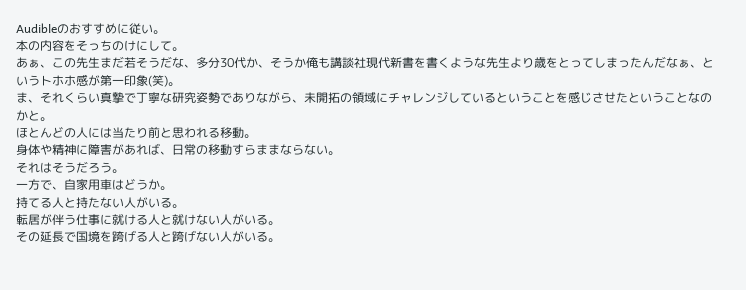Audibleのおすすめに従い。
本の内容をそっちのけにして。
あぁ、この先生まだ若そうだな、多分30代か、そうか俺も講談社現代新書を書くような先生より歳をとってしまったんだなぁ、というトホホ感が第一印象(笑)。
ま、それくらい真摯で丁寧な研究姿勢でありながら、未開拓の領域にチャレンジしているということを感じさせたということなのかと。
ほとんどの人には当たり前と思われる移動。
身体や精神に障害があれば、日常の移動すらままならない。
それはそうだろう。
一方で、自家用車はどうか。
持てる人と持たない人がいる。
転居が伴う仕事に就ける人と就けない人がいる。
その延長で国境を跨げる人と跨げない人がいる。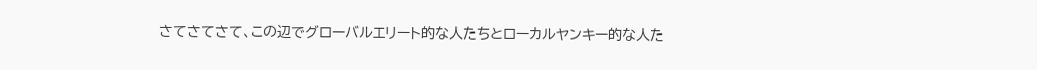さてさてさて、この辺でグローバルエリート的な人たちとローカルヤンキー的な人た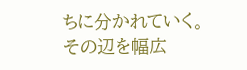ちに分かれていく。
その辺を幅広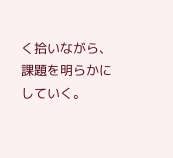く拾いながら、課題を明らかにしていく。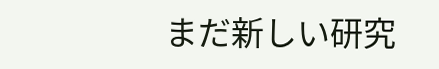まだ新しい研究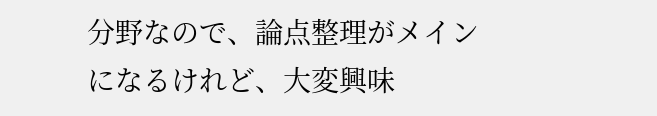分野なので、論点整理がメインになるけれど、大変興味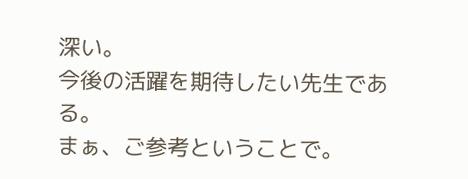深い。
今後の活躍を期待したい先生である。
まぁ、ご参考ということで。